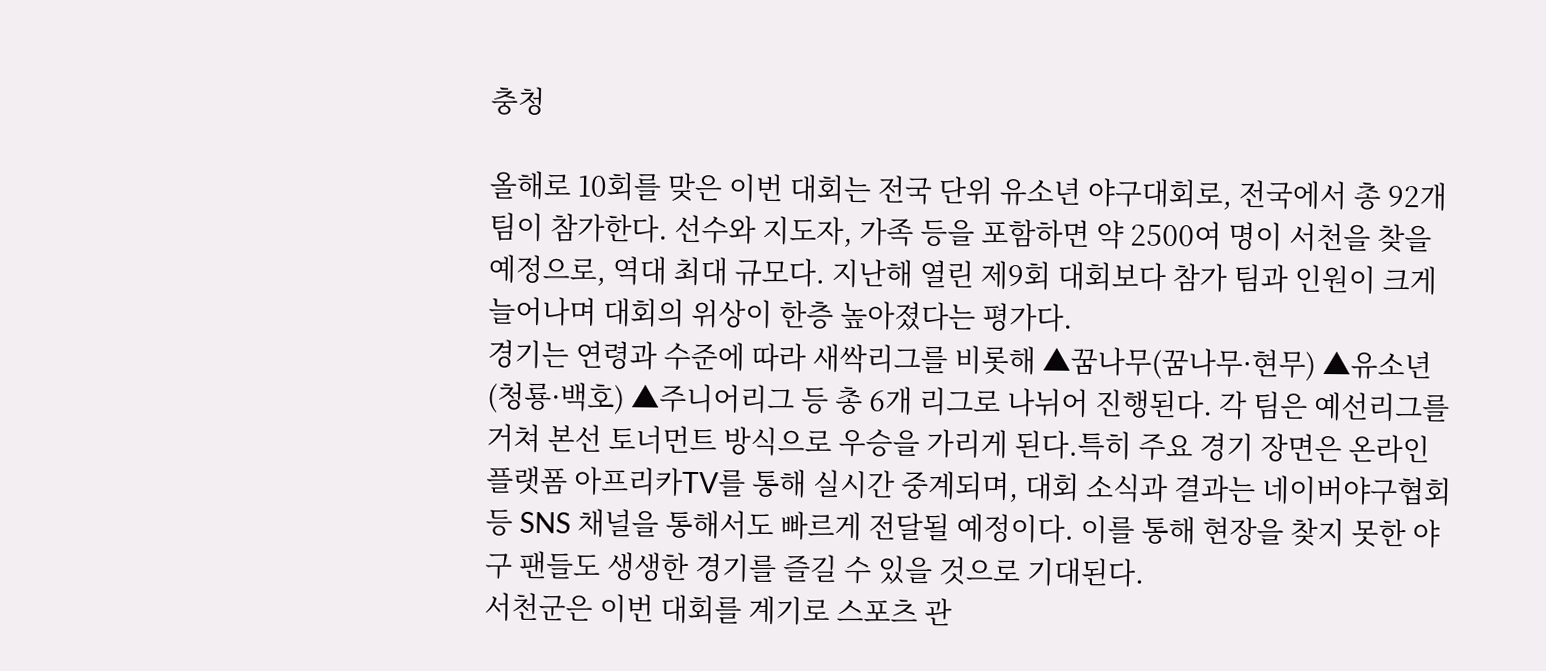충청

올해로 10회를 맞은 이번 대회는 전국 단위 유소년 야구대회로, 전국에서 총 92개 팀이 참가한다. 선수와 지도자, 가족 등을 포함하면 약 2500여 명이 서천을 찾을 예정으로, 역대 최대 규모다. 지난해 열린 제9회 대회보다 참가 팀과 인원이 크게 늘어나며 대회의 위상이 한층 높아졌다는 평가다.
경기는 연령과 수준에 따라 새싹리그를 비롯해 ▲꿈나무(꿈나무·현무) ▲유소년(청룡·백호) ▲주니어리그 등 총 6개 리그로 나뉘어 진행된다. 각 팀은 예선리그를 거쳐 본선 토너먼트 방식으로 우승을 가리게 된다.특히 주요 경기 장면은 온라인 플랫폼 아프리카TV를 통해 실시간 중계되며, 대회 소식과 결과는 네이버야구협회 등 SNS 채널을 통해서도 빠르게 전달될 예정이다. 이를 통해 현장을 찾지 못한 야구 팬들도 생생한 경기를 즐길 수 있을 것으로 기대된다.
서천군은 이번 대회를 계기로 스포츠 관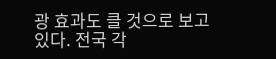광 효과도 클 것으로 보고 있다. 전국 각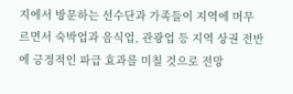지에서 방문하는 선수단과 가족들이 지역에 머무르면서 숙박업과 음식업, 관광업 등 지역 상권 전반에 긍정적인 파급 효과를 미칠 것으로 전망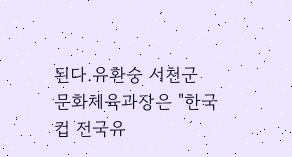된다.유환숭 서천군 문화체육과장은 "한국컵 전국유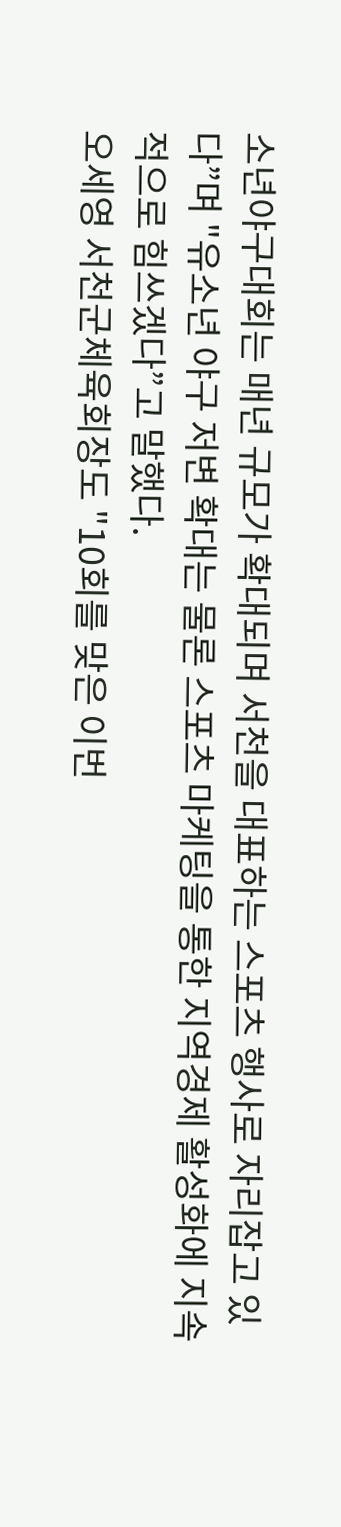소년야구대회는 매년 규모가 확대되며 서천을 대표하는 스포츠 행사로 자리잡고 있다”며 "유소년 야구 저변 확대는 물론 스포츠 마케팅을 통한 지역경제 활성화에 지속적으로 힘쓰겠다”고 말했다.
오세영 서천군체육회장도 "10회를 맞은 이번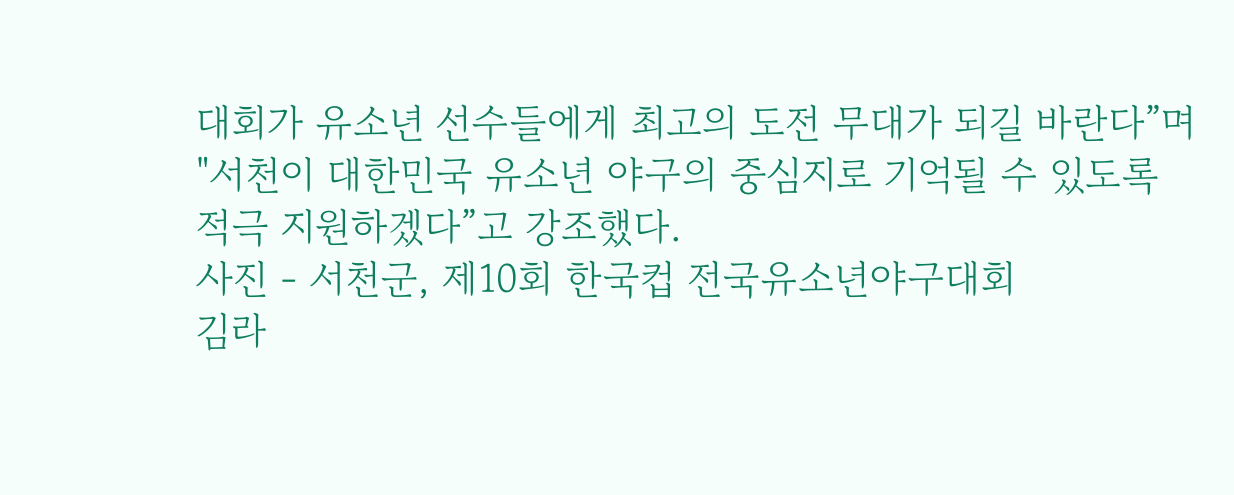대회가 유소년 선수들에게 최고의 도전 무대가 되길 바란다”며 "서천이 대한민국 유소년 야구의 중심지로 기억될 수 있도록 적극 지원하겠다”고 강조했다.
사진 - 서천군, 제10회 한국컵 전국유소년야구대회
김라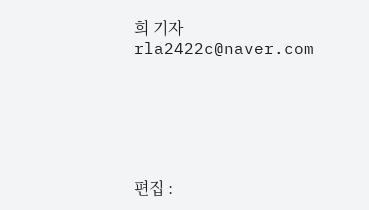희 기자 rla2422c@naver.com






편집 :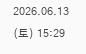2026.06.13 (토) 15:29